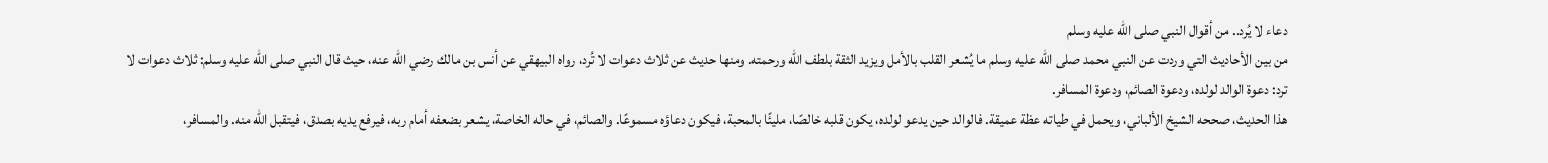دعاء لا يُرد.. من أقوال النبي صلى الله عليه وسلم
من بين الأحاديث التي وردت عن النبي محمد صلى الله عليه وسلم ما يُشعر القلب بالأمل ويزيد الثقة بلطف الله ورحمته. ومنها حديث عن ثلاث دعوات لا تُرد، رواه البيهقي عن أنس بن مالك رضي الله عنه، حيث قال النبي صلى الله عليه وسلم: ثلاث دعوات لا ترد: دعوة الوالد لولده، ودعوة الصائم، ودعوة المسافر.
هذا الحديث، صححه الشيخ الألباني، ويحمل في طياته عظة عميقة. فالوالد حين يدعو لولده، يكون قلبه خالصًا، مليئًا بالمحبة، فيكون دعاؤه مسموعًا. والصائم، في حاله الخاصة، يشعر بضعفه أمام ربه، فيرفع يديه بصدق، فيتقبل الله منه. والمسافر،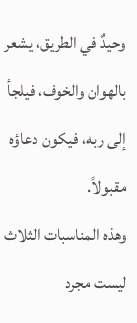وحيدٌ في الطريق، يشعر بالهوان والخوف، فيلجأ إلى ربه، فيكون دعاؤه مقبولاً.
وهذه المناسبات الثلاث ليست مجرد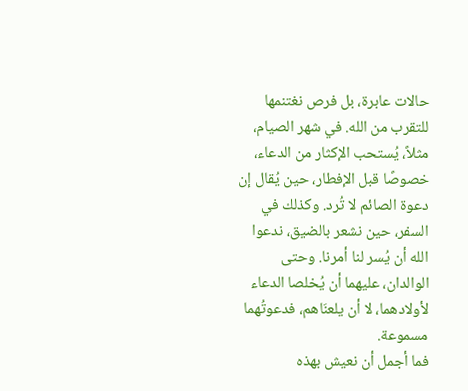حالات عابرة، بل فرص نغتنمها للتقرب من الله. في شهر الصيام، مثلاً، يُستحب الإكثار من الدعاء، خصوصًا قبل الإفطار، حين يُقال إن دعوة الصائم لا تُرد. وكذلك في السفر، حين نشعر بالضيق، ندعوا الله أن يُسر لنا أمرنا. وحتى الوالدان، عليهما أن يُخلصا الدعاء لأولادهما، لا أن يلعنَاهم، فدعوتُهما مسموعة.
فما أجمل أن نعيش بهذه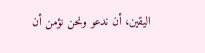اليقين، أن ندعو ونحن نؤمن أن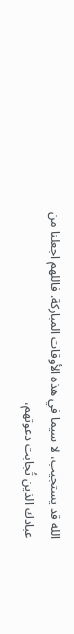الله قد يستجيب، لا سيما في هذه الأوقات المباركة. فاللهم اجعلنا من عبادك الذين تُجابت دعوتهم،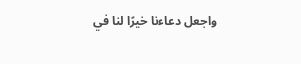واجعل دعاءنا خيرًا لنا في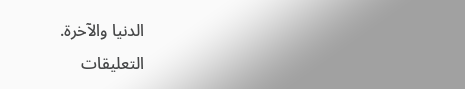الدنيا والآخرة.
التعليقات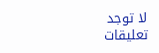لا توجد تعليقات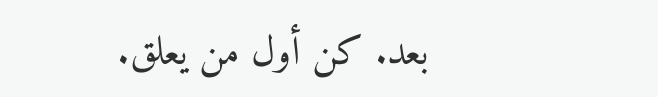بعد. كن أول من يعلق.